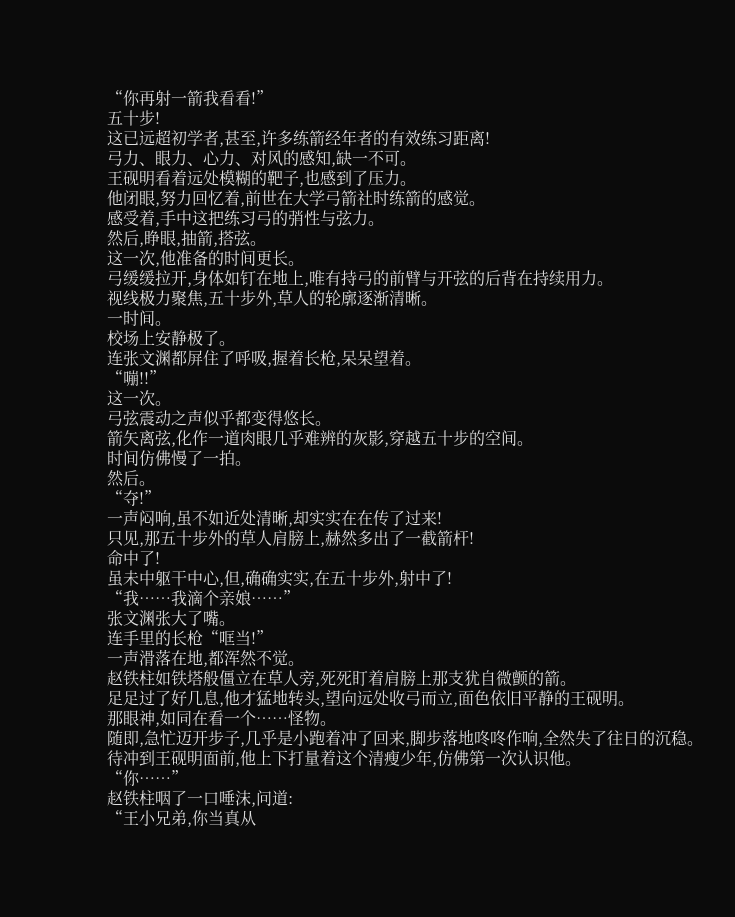“你再射一箭我看看!”
五十步!
这已远超初学者,甚至,许多练箭经年者的有效练习距离!
弓力、眼力、心力、对风的感知,缺一不可。
王砚明看着远处模糊的靶子,也感到了压力。
他闭眼,努力回忆着,前世在大学弓箭社时练箭的感觉。
感受着,手中这把练习弓的弰性与弦力。
然后,睁眼,抽箭,搭弦。
这一次,他准备的时间更长。
弓缓缓拉开,身体如钉在地上,唯有持弓的前臂与开弦的后背在持续用力。
视线极力聚焦,五十步外,草人的轮廓逐渐清晰。
一时间。
校场上安静极了。
连张文渊都屏住了呼吸,握着长枪,呆呆望着。
“嘣!!”
这一次。
弓弦震动之声似乎都变得悠长。
箭矢离弦,化作一道肉眼几乎难辨的灰影,穿越五十步的空间。
时间仿佛慢了一拍。
然后。
“夺!”
一声闷响,虽不如近处清晰,却实实在在传了过来!
只见,那五十步外的草人肩膀上,赫然多出了一截箭杆!
命中了!
虽未中躯干中心,但,确确实实,在五十步外,射中了!
“我……我滴个亲娘……”
张文渊张大了嘴。
连手里的长枪“哐当!”
一声滑落在地,都浑然不觉。
赵铁柱如铁塔般僵立在草人旁,死死盯着肩膀上那支犹自微颤的箭。
足足过了好几息,他才猛地转头,望向远处收弓而立,面色依旧平静的王砚明。
那眼神,如同在看一个……怪物。
随即,急忙迈开步子,几乎是小跑着冲了回来,脚步落地咚咚作响,全然失了往日的沉稳。
待冲到王砚明面前,他上下打量着这个清瘦少年,仿佛第一次认识他。
“你……”
赵铁柱咽了一口唾沫,问道:
“王小兄弟,你当真从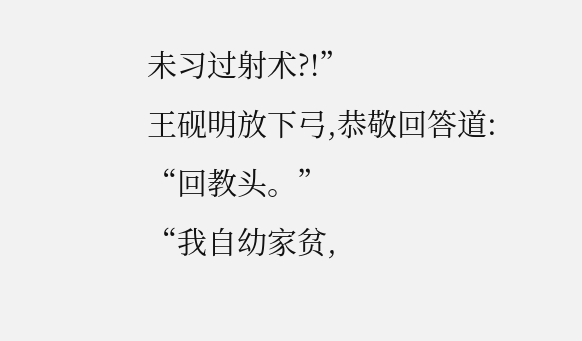未习过射术?!”
王砚明放下弓,恭敬回答道:
“回教头。”
“我自幼家贫,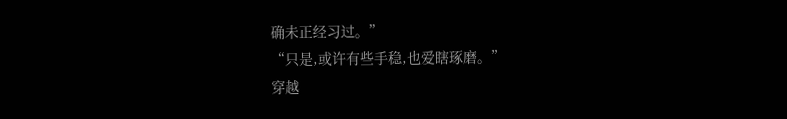确未正经习过。”
“只是,或许有些手稳,也爱瞎琢磨。”
穿越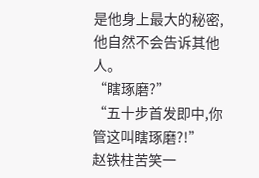是他身上最大的秘密,他自然不会告诉其他人。
“瞎琢磨?”
“五十步首发即中,你管这叫瞎琢磨?!”
赵铁柱苦笑一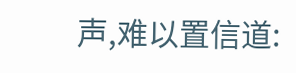声,难以置信道: